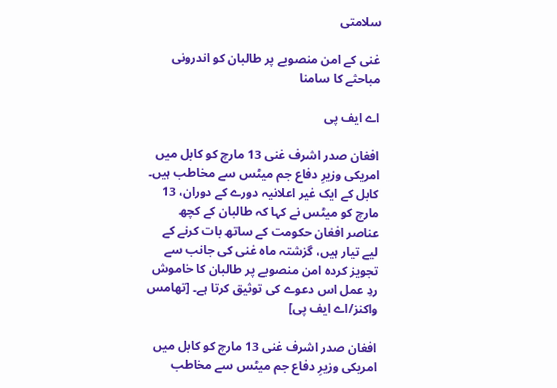سلامتی

غنی کے امن منصوبے پر طالبان کو اندرونی مباحثے کا سامنا

اے ایف پی

افغان صدر اشرف غنی 13 مارچ کو کابل میں امریکی وزیرِ دفاع جم میٹس سے مخاطب ہیں۔ کابل کے ایک غیر اعلانیہ دورے کے دوران، 13 مارچ کو میٹس نے کہا کہ طالبان کے کچھ عناصر افغان حکومت کے ساتھ بات کرنے کے لیے تیار ہیں، گزشتہ ماہ غنی کی جانب سے تجویز کردہ امن منصوبے پر طالبان کا خاموش ردِ عمل اس دعوے کی توثیق کرتا ہے۔ [تھامس واکنز/اے ایف پی]

افغان صدر اشرف غنی 13 مارچ کو کابل میں امریکی وزیرِ دفاع جم میٹس سے مخاطب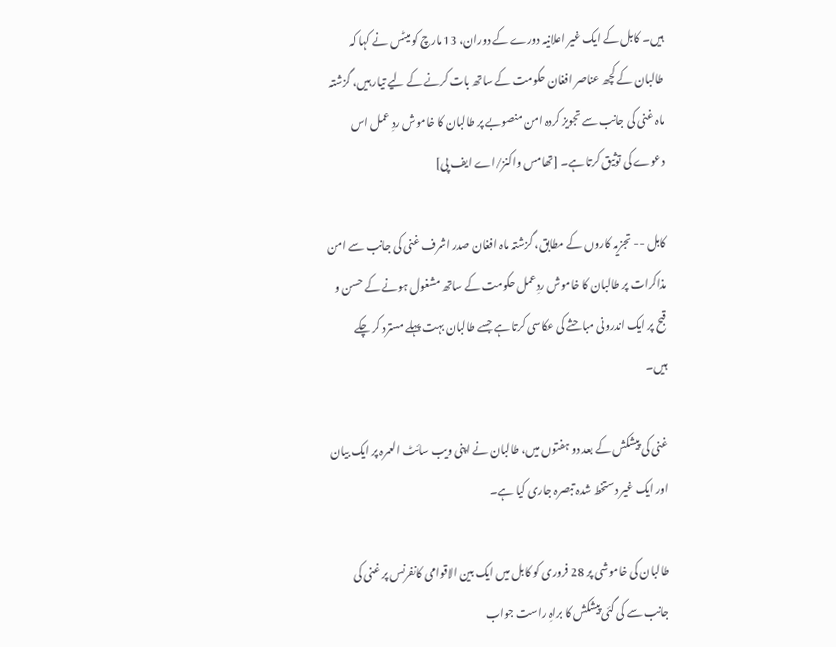ہیں۔ کابل کے ایک غیر اعلانیہ دورے کے دوران، 13 مارچ کو میٹس نے کہا کہ طالبان کے کچھ عناصر افغان حکومت کے ساتھ بات کرنے کے لیے تیار ہیں، گزشتہ ماہ غنی کی جانب سے تجویز کردہ امن منصوبے پر طالبان کا خاموش ردِ عمل اس دعوے کی توثیق کرتا ہے۔ [تھامس واکنز/اے ایف پی]

کابل -- تجزیہ کاروں کے مطابق، گزشتہ ماہ افغان صدر اشرف غنی کی جانب سے امن مذاکرات پر طالبان کا خاموش ردِعمل حکومت کے ساتھ مشغول ہونے کے حسن و قبح پر ایک اندرونی مباحثے کی عکاسی کرتا ہے جسے طالبان بہت پہلے مسترد کر چکے ہیں۔

غنی کی پیشکش کے بعد دو ہفتوں میں، طالبان نے اپنی ویب سائٹ العمرہ پر ایک بیان اور ایک غیر دستخط شدہ تبصرہ جاری کیا ہے۔

طالبان کی خاموشی پر 28 فروری کو کابل میں ایک بین الاقوامی کانفرنس پر غنی کی جانب سے کی گئی پیشکش کا براہِ راست جواب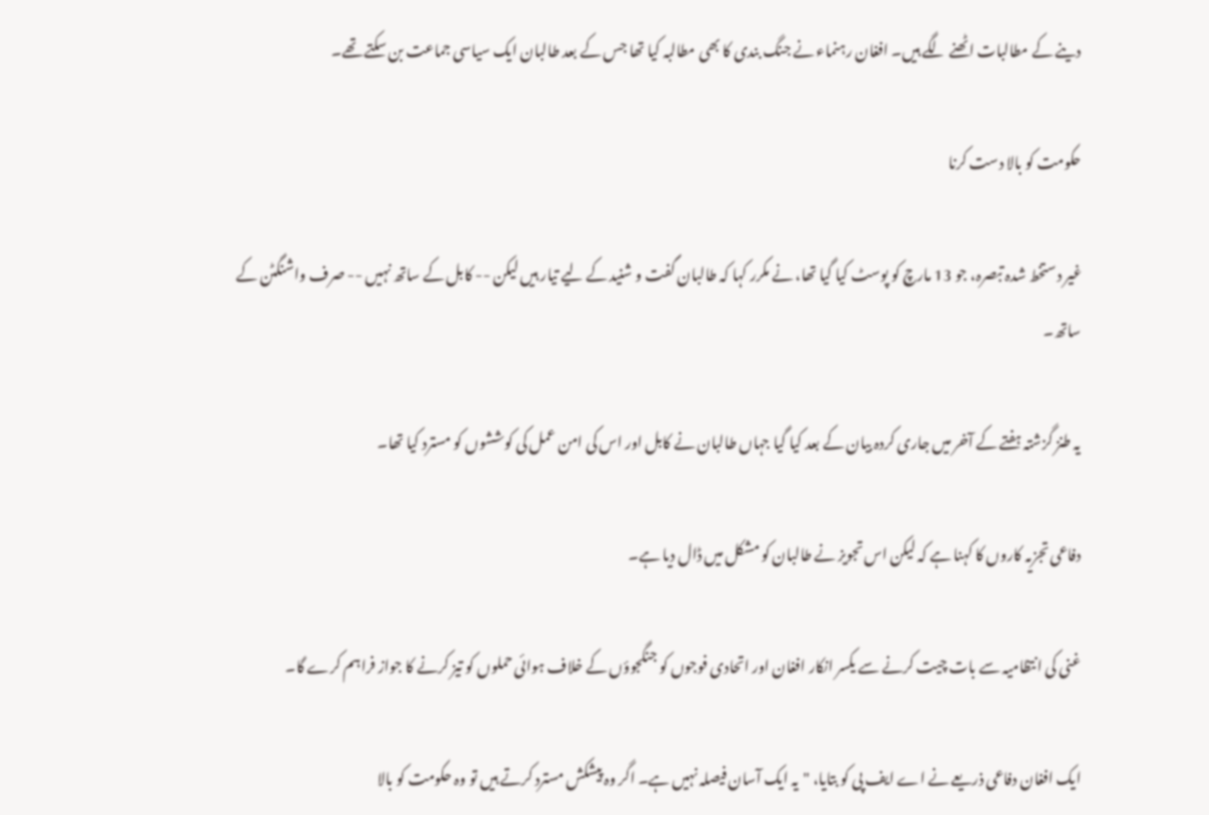دینے کے مطالبات اٹھنے لگے ہیں۔ افغان رہنماء نے جنگ بندی کا بھی مطالبہ کیا تھا جس کے بعد طالبان ایک سیاسی جماعت بن سکتے تھے۔

حکومت کو بالا دست کرنا

غیر دستخط شدہ تبصرہ، جو 13 مارچ کو پوسٹ کیا گیا تھا، نے مکرر کہا کہ طالبان گفت و شنید کے لیے تیار ہیں لیکن -- کابل کے ساتھ نہیں -- صرف واشنگٹن کے ساتھ۔

یہ طنز گزشتہ ہفتے کے آخر میں جاری کردہ بیان کے بعد کیا گیا جہاں طالبان نے کابل اور اس کی امن عمل کی کوششوں کو مسترد کیا تھا۔

دفاعی تجزیہ کاروں کا کہنا ہے کہ لیکن اس تجویز نے طالبان کو مشکل میں ڈال دیا ہے۔

غنی کی انتظامیہ سے بات چیت کرنے سے یکسر انکار افغان اور اتحادی فوجوں کو جنگجوؤں کے خلاف ہوائی حملوں کو تیز کرنے کا جواز فراہم کرے گا۔

ایک افغان دفاعی ذریعے نے اے ایف پی کو بتایا، "یہ ایک آسان فیصلہ نہیں ہے۔ اگر وہ پیشکش مسترد کرتے ہیں تو وہ حکومت کو بالا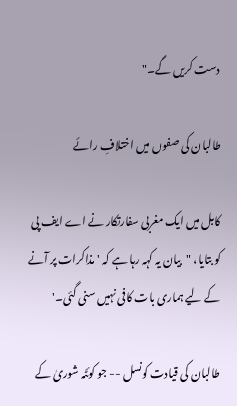دست کریں گے۔"

طالبان کی صفوں میں اختلافِ رائے

کابل میں ایک مغربی سفارتکار نے اے ایف پی کو بتایا، "بیان یہ کہہ رہا ہے کہ 'مذاکرات پر آنے کے لیے ہماری بات کافی نہیں سنی گئی۔'

طالبان کی قیادت کونسل -- جو کوئٹہ شوریٰ کے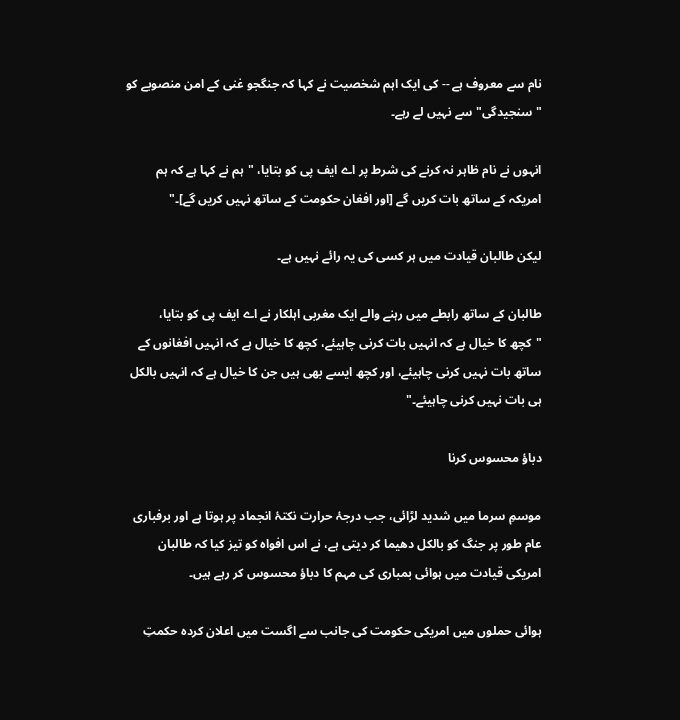نام سے معروف ہے -- کی ایک اہم شخصیت نے کہا کہ جنگجو غنی کے امن منصوبے کو "سنجیدگی" سے نہیں لے رہے۔

انہوں نے نام ظاہر نہ کرنے کی شرط پر اے ایف پی کو بتایا، "ہم نے کہا ہے کہ ہم امریکہ کے ساتھ بات کریں گے [اور افغان حکومت کے ساتھ نہیں کریں گے]۔"

لیکن طالبان قیادت میں ہر کسی کی یہ رائے نہیں ہے۔

طالبان کے ساتھ رابطے میں رہنے والے ایک مغربی اہلکار نے اے ایف پی کو بتایا، "کچھ کا خیال ہے کہ انہیں بات کرنی چاہیئے، کچھ کا خیال ہے کہ انہیں افغانوں کے ساتھ بات نہیں کرنی چاہیئے، اور کچھ ایسے بھی ہیں جن کا خیال ہے کہ انہیں بالکل ہی بات نہیں کرنی چاہیئے۔"

دباؤ محسوس کرنا

موسمِ سرما میں شدید لڑائی، جب درجۂ حرارت نکتۂ انجماد پر ہوتا ہے اور برفباری عام طور پر جنگ کو بالکل دھیما کر دیتی ہے، نے اس افواہ کو تیز کیا کہ طالبان امریکی قیادت میں ہوائی بمباری کی مہم کا دباؤ محسوس کر رہے ہیں۔

ہوائی حملوں میں امریکی حکومت کی جانب سے اگست میں اعلان کردہ حکمتِ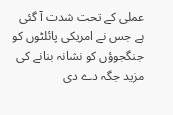عملی کے تحت شدت آ گئی ہے جس نے امریکی پائلٹوں کو جنگجوؤں کو نشانہ بنانے کی مزید جگہ دے دی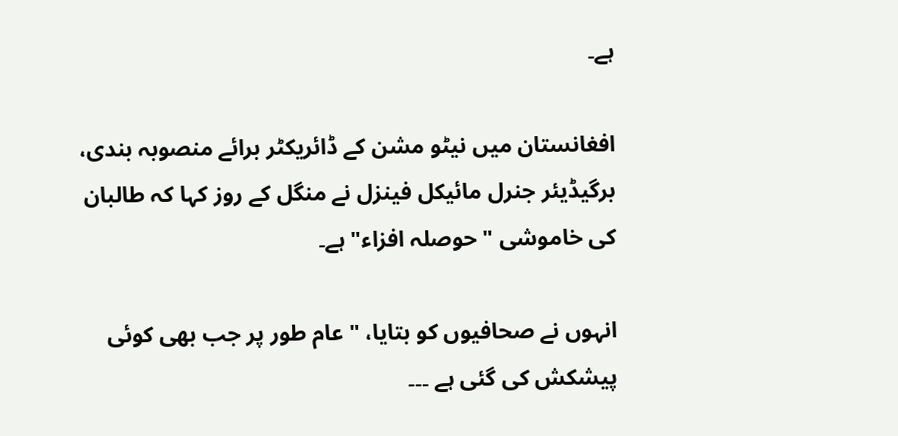ہے۔

افغانستان میں نیٹو مشن کے ڈائریکٹر برائے منصوبہ بندی، برگیڈیئر جنرل مائیکل فینزل نے منگل کے روز کہا کہ طالبان کی خاموشی "حوصلہ افزاء" ہے۔

انہوں نے صحافیوں کو بتایا، "عام طور پر جب بھی کوئی پیشکش کی گئی ہے ۔۔۔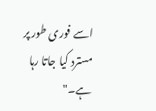اسے فوری طور پر مسترد کیا جاتا رہا ہے۔"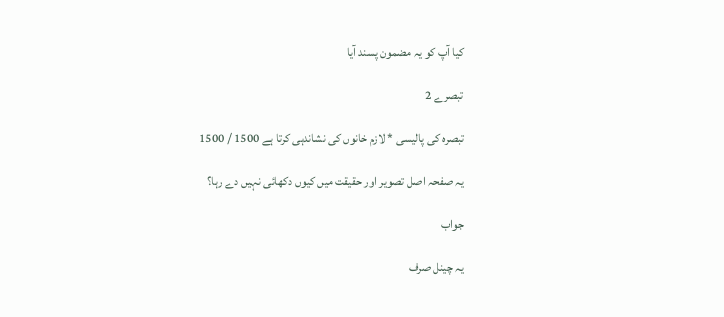کیا آپ کو یہ مضمون پسند آیا

تبصرے 2

تبصرہ کی پالیسی * لازم خانوں کی نشاندہی کرتا ہے 1500 / 1500

یہ صفحہ اصل تصویر اور حقیقت میں کیوں دکھائی نہیں دے رہا؟

جواب

یہ چینل صرف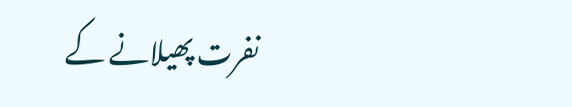نفرت پھیلانے کے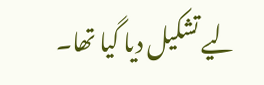لیے تشکیل دیا گیا تھا۔